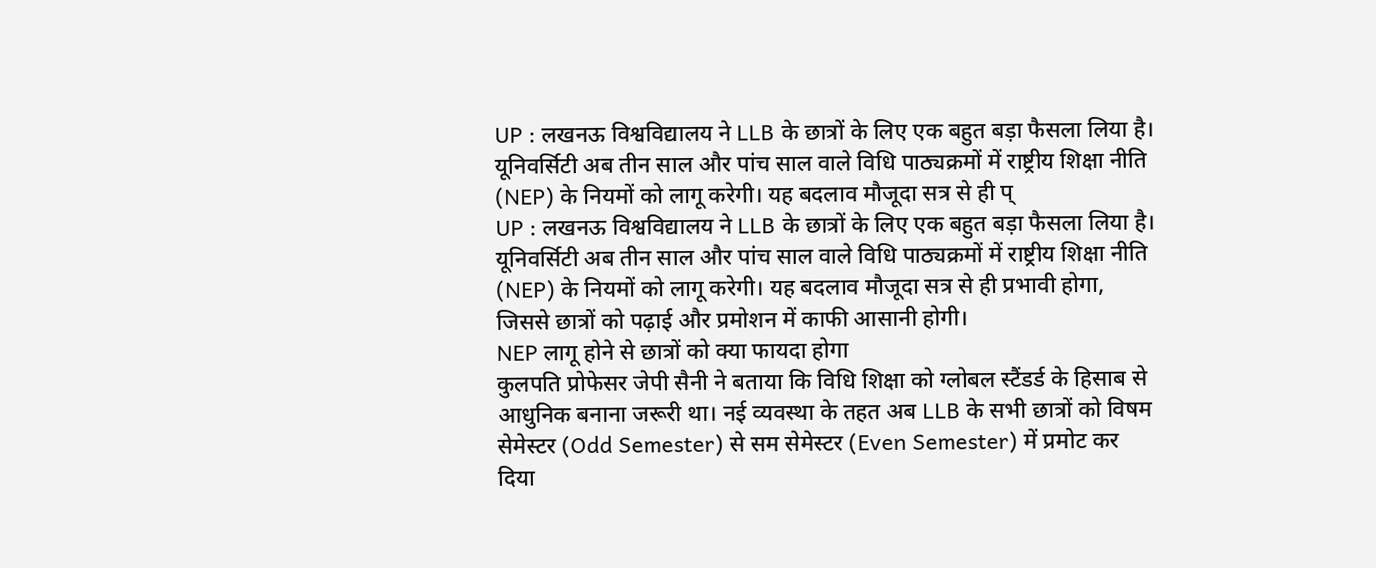UP : लखनऊ विश्वविद्यालय ने LLB के छात्रों के लिए एक बहुत बड़ा फैसला लिया है। यूनिवर्सिटी अब तीन साल और पांच साल वाले विधि पाठ्यक्रमों में राष्ट्रीय शिक्षा नीति (NEP) के नियमों को लागू करेगी। यह बदलाव मौजूदा सत्र से ही प्
UP : लखनऊ विश्वविद्यालय ने LLB के छात्रों के लिए एक बहुत बड़ा फैसला लिया है। यूनिवर्सिटी अब तीन साल और पांच साल वाले विधि पाठ्यक्रमों में राष्ट्रीय शिक्षा नीति (NEP) के नियमों को लागू करेगी। यह बदलाव मौजूदा सत्र से ही प्रभावी होगा, जिससे छात्रों को पढ़ाई और प्रमोशन में काफी आसानी होगी।
NEP लागू होने से छात्रों को क्या फायदा होगा
कुलपति प्रोफेसर जेपी सैनी ने बताया कि विधि शिक्षा को ग्लोबल स्टैंडर्ड के हिसाब से आधुनिक बनाना जरूरी था। नई व्यवस्था के तहत अब LLB के सभी छात्रों को विषम सेमेस्टर (Odd Semester) से सम सेमेस्टर (Even Semester) में प्रमोट कर दिया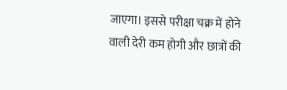जाएगा। इससे परीक्षा चक्र में होने वाली देरी कम होगी और छात्रों की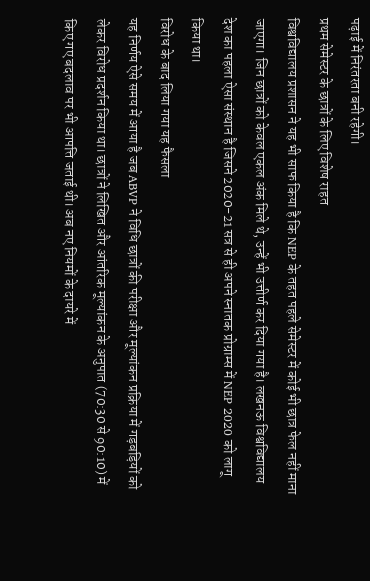पढ़ाई में निरंतरता बनी रहेगी।
प्रथम सेमेस्टर के छात्रों के लिए विशेष राहत
विश्वविद्यालय प्रशासन ने यह भी साफ किया है कि NEP के तहत पहले सेमेस्टर में कोई भी छात्र फेल नहीं माना जाएगा। जिन छात्रों को केवल एकल अंक मिले थे, उन्हें भी उत्तीर्ण कर दिया गया है। लखनऊ विश्वविद्यालय देश का पहला ऐसा संस्थान है जिसने 2020-21 सत्र से ही अपने स्नातक प्रोग्राम्स में NEP 2020 को लागू किया था।
विरोध के बाद लिया गया यह फैसला
यह निर्णय ऐसे समय में आया है जब ABVP ने विधि छात्रों की परीक्षा और मूल्यांकन प्रक्रिया में गड़बड़ियों को लेकर विरोध प्रदर्शन किया था। छात्रों ने लिखित और आंतरिक मूल्यांकन के अनुपात (70:30 से 90:10) में किए गए बदलाव पर भी आपत्ति जताई थी। अब नए नियमों के दायरे में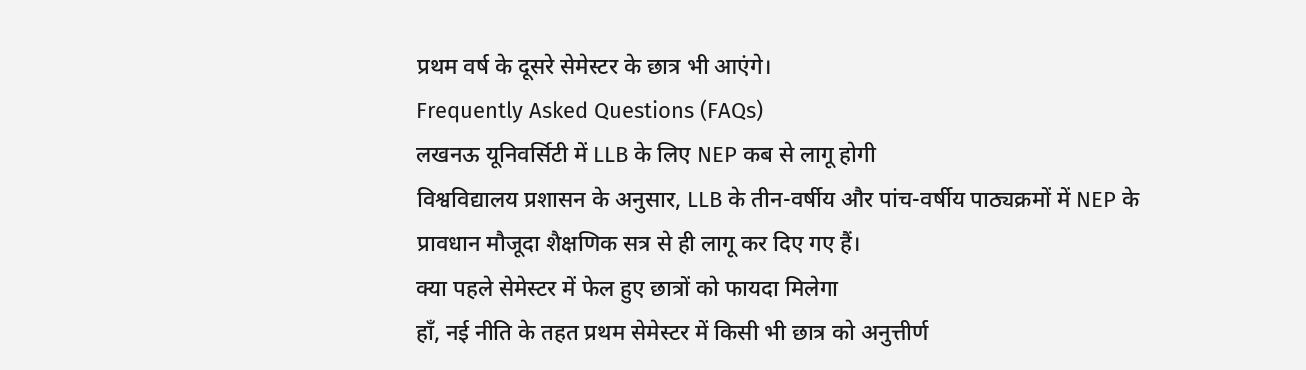प्रथम वर्ष के दूसरे सेमेस्टर के छात्र भी आएंगे।
Frequently Asked Questions (FAQs)
लखनऊ यूनिवर्सिटी में LLB के लिए NEP कब से लागू होगी
विश्वविद्यालय प्रशासन के अनुसार, LLB के तीन-वर्षीय और पांच-वर्षीय पाठ्यक्रमों में NEP के प्रावधान मौजूदा शैक्षणिक सत्र से ही लागू कर दिए गए हैं।
क्या पहले सेमेस्टर में फेल हुए छात्रों को फायदा मिलेगा
हाँ, नई नीति के तहत प्रथम सेमेस्टर में किसी भी छात्र को अनुत्तीर्ण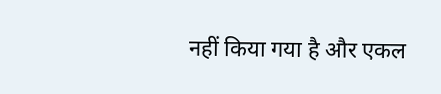नहीं किया गया है और एकल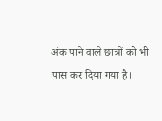अंक पाने वाले छात्रों को भी पास कर दिया गया है।